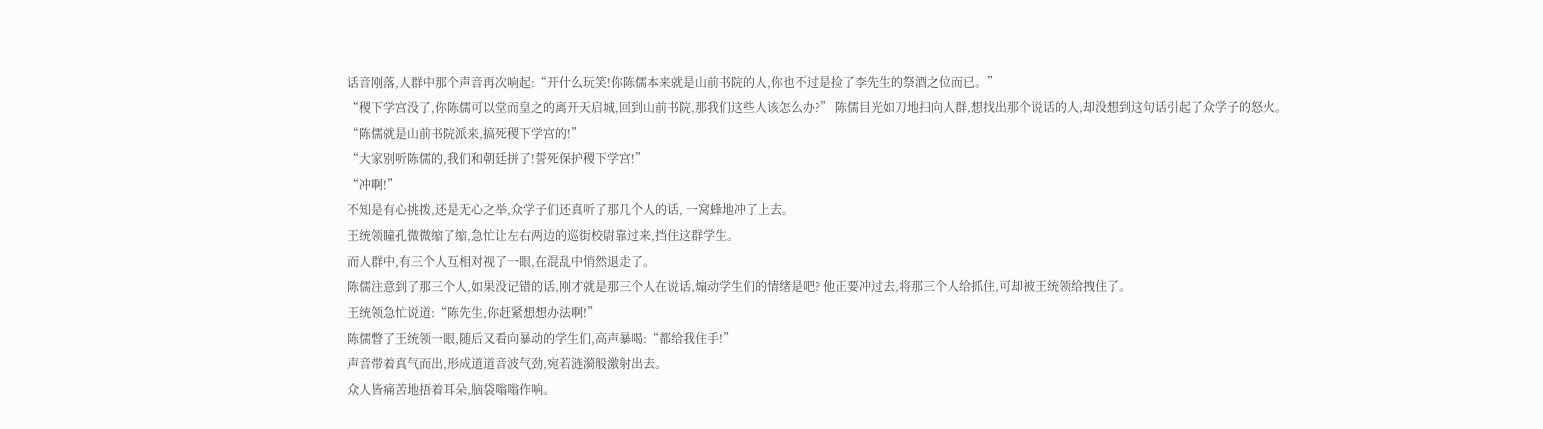话音刚落,人群中那个声音再次响起:“开什么玩笑!你陈儒本来就是山前书院的人,你也不过是捡了李先生的祭酒之位而已。”
“稷下学宫没了,你陈儒可以堂而皇之的离开天启城,回到山前书院,那我们这些人该怎么办?” 陈儒目光如刀地扫向人群,想找出那个说话的人,却没想到这句话引起了众学子的怒火。
“陈儒就是山前书院派来,搞死稷下学宫的!”
“大家别听陈儒的,我们和朝廷拼了!誓死保护稷下学宫!”
“冲啊!”
不知是有心挑拨,还是无心之举,众学子们还真听了那几个人的话, 一窝蜂地冲了上去。
王统领瞳孔微微缩了缩,急忙让左右两边的巡街校尉靠过来,挡住这群学生。
而人群中,有三个人互相对视了一眼,在混乱中悄然退走了。
陈儒注意到了那三个人,如果没记错的话,刚才就是那三个人在说话,煽动学生们的情绪是吧? 他正要冲过去,将那三个人给抓住,可却被王统领给拽住了。
王统领急忙说道:“陈先生,你赶紧想想办法啊!”
陈儒瞥了王统领一眼,随后又看向暴动的学生们,高声暴喝:“都给我住手!”
声音带着真气而出,形成道道音波气劲,宛若涟漪般激射出去。
众人皆痛苦地捂着耳朵,脑袋嗡嗡作响。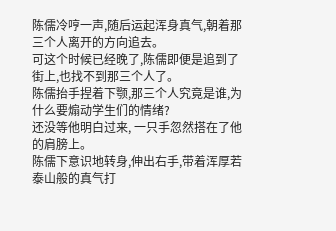陈儒冷哼一声,随后运起浑身真气,朝着那三个人离开的方向追去。
可这个时候已经晚了,陈儒即便是追到了街上,也找不到那三个人了。
陈儒抬手捏着下颚,那三个人究竟是谁,为什么要煽动学生们的情绪?
还没等他明白过来, 一只手忽然搭在了他的肩膀上。
陈儒下意识地转身,伸出右手,带着浑厚若泰山般的真气打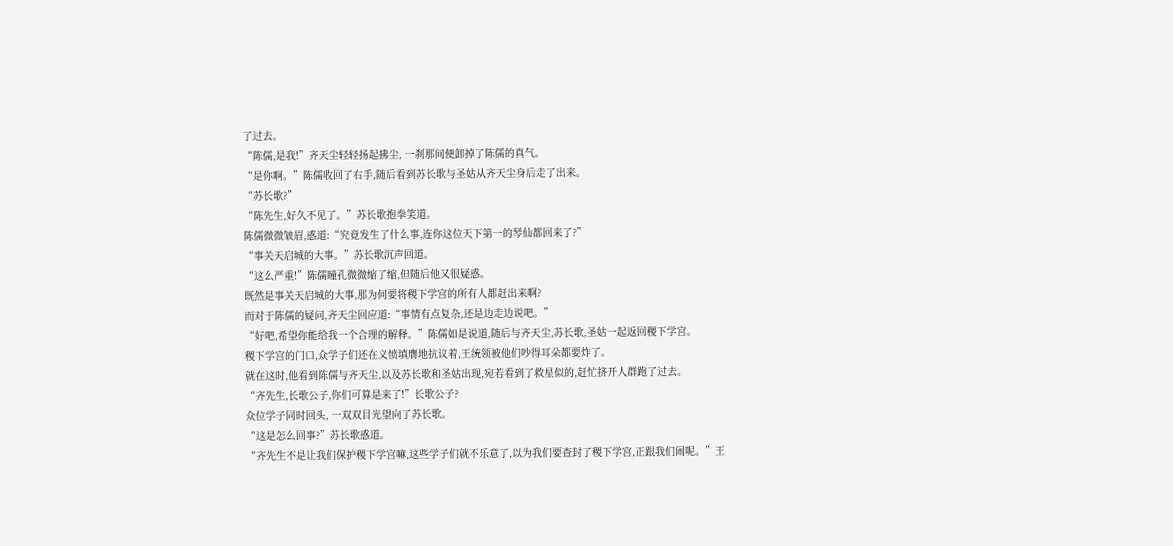了过去。
“陈儒,是我!”齐天尘轻轻扬起拂尘, 一刹那间便卸掉了陈儒的真气。
“是你啊。”陈儒收回了右手,随后看到苏长歌与圣姑从齐天尘身后走了出来。
“苏长歌?”
“陈先生,好久不见了。”苏长歌抱拳笑道。
陈儒微微皱眉,惑道:“究竟发生了什么事,连你这位天下第一的琴仙都回来了?”
“事关天启城的大事。”苏长歌沉声回道。
“这么严重!”陈儒瞳孔微微缩了缩,但随后他又很疑惑。
既然是事关天启城的大事,那为何要将稷下学宫的所有人都赶出来啊?
而对于陈儒的疑问,齐天尘回应道:“事情有点复杂,还是边走边说吧。”
“好吧,希望你能给我一个合理的解释。”陈儒如是说道,随后与齐天尘,苏长歌,圣姑一起返回稷下学宫。
稷下学宫的门口,众学子们还在义愤填膺地抗议着,王统领被他们吵得耳朵都要炸了。
就在这时,他看到陈儒与齐天尘,以及苏长歌和圣姑出现,宛若看到了救星似的,赶忙挤开人群跑了过去。
“齐先生,长歌公子,你们可算是来了!”长歌公子?
众位学子同时回头, 一双双目光望向了苏长歌。
“这是怎么回事?”苏长歌惑道。
“齐先生不是让我们保护稷下学宫嘛,这些学子们就不乐意了,以为我们要查封了稷下学宫,正跟我们闹呢。”王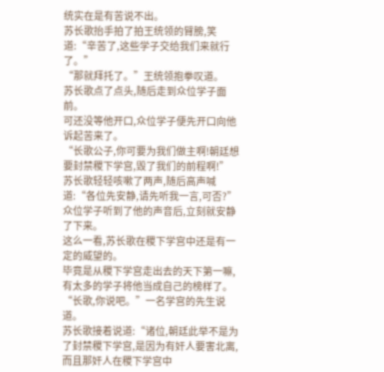统实在是有苦说不出。
苏长歌抬手拍了拍王统领的臂膀,笑道:“辛苦了,这些学子交给我们来就行了。”
“那就拜托了。”王统领抱拳叹道。
苏长歌点了点头,随后走到众位学子面前。
可还没等他开口,众位学子便先开口向他诉起苦来了。
“长歌公子,你可要为我们做主啊!朝廷想要封禁稷下学宫,毁了我们的前程啊!”
苏长歌轻轻咳嗽了两声,随后高声喊道:“各位先安静,请先听我一言,可否?”
众位学子听到了他的声音后,立刻就安静了下来。
这么一看,苏长歌在稷下学宫中还是有一定的威望的。
毕竟是从稷下学宫走出去的天下第一嘛,有太多的学子将他当成自己的榜样了。
“长歌,你说吧。”一名学宫的先生说道。
苏长歌接着说道:“诸位,朝廷此举不是为了封禁稷下学宫,是因为有奸人要害北离,而且那奸人在稷下学宫中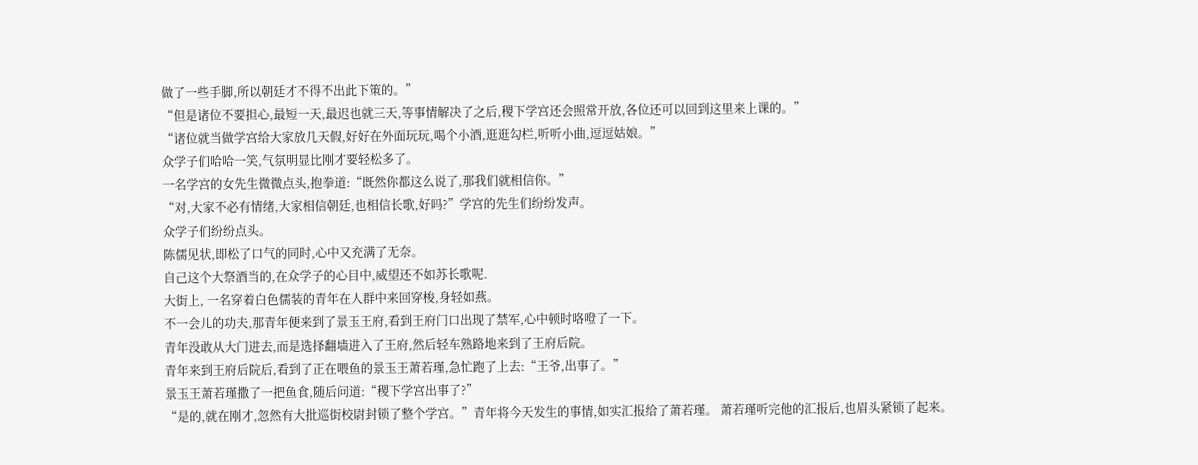做了一些手脚,所以朝廷才不得不出此下策的。”
“但是诸位不要担心,最短一天,最迟也就三天,等事情解决了之后,稷下学宫还会照常开放,各位还可以回到这里来上课的。”
“诸位就当做学宫给大家放几天假,好好在外面玩玩,喝个小酒,逛逛勾栏,听听小曲,逗逗姑娘。”
众学子们哈哈一笑,气氛明显比刚才要轻松多了。
一名学宫的女先生微微点头,抱拳道:“既然你都这么说了,那我们就相信你。”
“对,大家不必有情绪,大家相信朝廷,也相信长歌,好吗?”学宫的先生们纷纷发声。
众学子们纷纷点头。
陈儒见状,即松了口气的同时,心中又充满了无奈。
自己这个大祭酒当的,在众学子的心目中,威望还不如苏长歌呢.
大街上, 一名穿着白色儒装的青年在人群中来回穿梭,身轻如燕。
不一会儿的功夫,那青年便来到了景玉王府,看到王府门口出现了禁军,心中顿时咯噔了一下。
青年没敢从大门进去,而是选择翻墙进入了王府,然后轻车熟路地来到了王府后院。
青年来到王府后院后,看到了正在喂鱼的景玉王萧若瑾,急忙跑了上去:“王爷,出事了。”
景玉王萧若瑾撒了一把鱼食,随后问道:“稷下学宫出事了?”
“是的,就在刚才,忽然有大批巡街校尉封锁了整个学宫。”青年将今天发生的事情,如实汇报给了萧若瑾。 萧若瑾听完他的汇报后,也眉头紧锁了起来。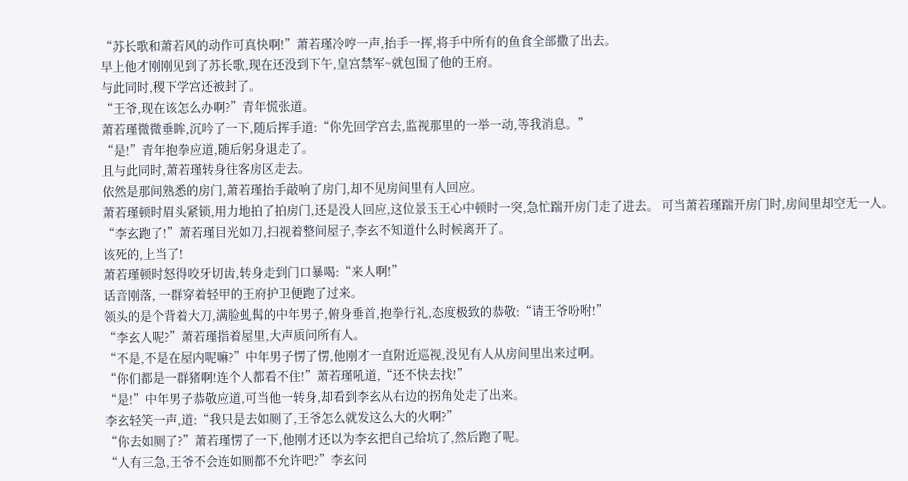“苏长歌和萧若风的动作可真快啊!”萧若瑾冷哼一声,抬手一挥,将手中所有的鱼食全部撒了出去。
早上他才刚刚见到了苏长歌,现在还没到下午,皇宫禁军~就包围了他的王府。
与此同时,稷下学宫还被封了。
“王爷,现在该怎么办啊?”青年慌张道。
萧若瑾微微垂眸,沉吟了一下,随后挥手道:“你先回学宫去,监视那里的一举一动,等我消息。”
“是!”青年抱拳应道,随后躬身退走了。
且与此同时,萧若瑾转身往客房区走去。
依然是那间熟悉的房门,萧若瑾抬手敲响了房门,却不见房间里有人回应。
萧若瑾顿时眉头紧锁,用力地拍了拍房门,还是没人回应,这位景玉王心中顿时一突,急忙踹开房门走了进去。 可当萧若瑾踹开房门时,房间里却空无一人。
“李玄跑了!”萧若瑾目光如刀,扫视着整间屋子,李玄不知道什么时候离开了。
该死的,上当了!
萧若瑾顿时怒得咬牙切齿,转身走到门口暴喝:“来人啊!”
话音刚落, 一群穿着轻甲的王府护卫便跑了过来。
领头的是个背着大刀,满脸虬髯的中年男子,俯身垂首,抱拳行礼,态度极致的恭敬:“请王爷吩咐!”
“李玄人呢?”萧若瑾指着屋里,大声质问所有人。
“不是,不是在屋内呢嘛?”中年男子愣了愣,他刚才一直附近巡视,没见有人从房间里出来过啊。
“你们都是一群猪啊!连个人都看不住!”萧若瑾吼道,“还不快去找!”
“是!”中年男子恭敬应道,可当他一转身,却看到李玄从右边的拐角处走了出来。
李玄轻笑一声,道:“我只是去如厕了,王爷怎么就发这么大的火啊?”
“你去如厕了?”萧若瑾愣了一下,他刚才还以为李玄把自己给坑了,然后跑了呢。
“人有三急,王爷不会连如厕都不允许吧?”李玄问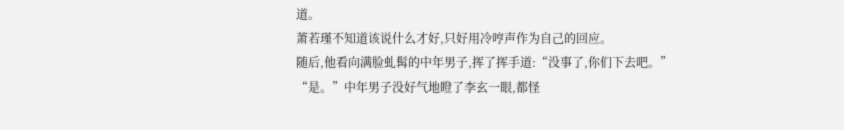道。
萧若瑾不知道该说什么才好,只好用冷哼声作为自己的回应。
随后,他看向满脸虬髯的中年男子,挥了挥手道:“没事了,你们下去吧。”
“是。”中年男子没好气地瞪了李玄一眼,都怪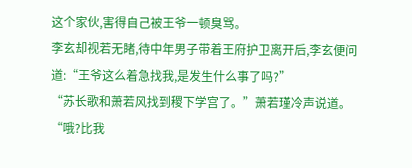这个家伙,害得自己被王爷一顿臭骂。
李玄却视若无睹,待中年男子带着王府护卫离开后,李玄便问道:“王爷这么着急找我,是发生什么事了吗?”
“苏长歌和萧若风找到稷下学宫了。”萧若瑾冷声说道。
“哦?比我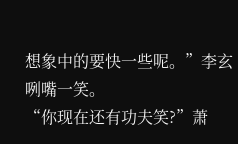想象中的要快一些呢。”李玄咧嘴一笑。
“你现在还有功夫笑?”萧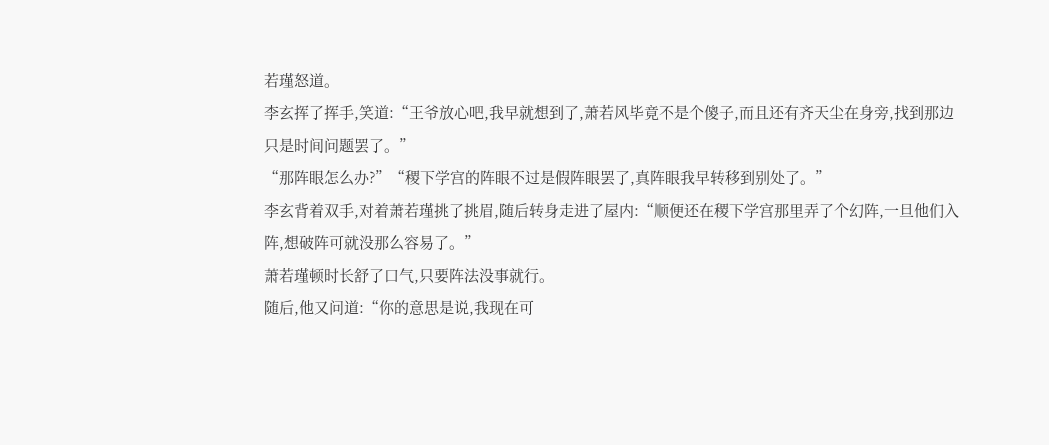若瑾怒道。
李玄挥了挥手,笑道:“王爷放心吧,我早就想到了,萧若风毕竟不是个傻子,而且还有齐天尘在身旁,找到那边只是时间问题罢了。”
“那阵眼怎么办?”“稷下学宫的阵眼不过是假阵眼罢了,真阵眼我早转移到别处了。”
李玄背着双手,对着萧若瑾挑了挑眉,随后转身走进了屋内:“顺便还在稷下学宫那里弄了个幻阵,一旦他们入阵,想破阵可就没那么容易了。”
萧若瑾顿时长舒了口气,只要阵法没事就行。
随后,他又问道:“你的意思是说,我现在可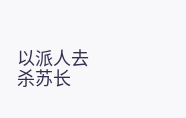以派人去杀苏长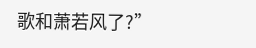歌和萧若风了?”